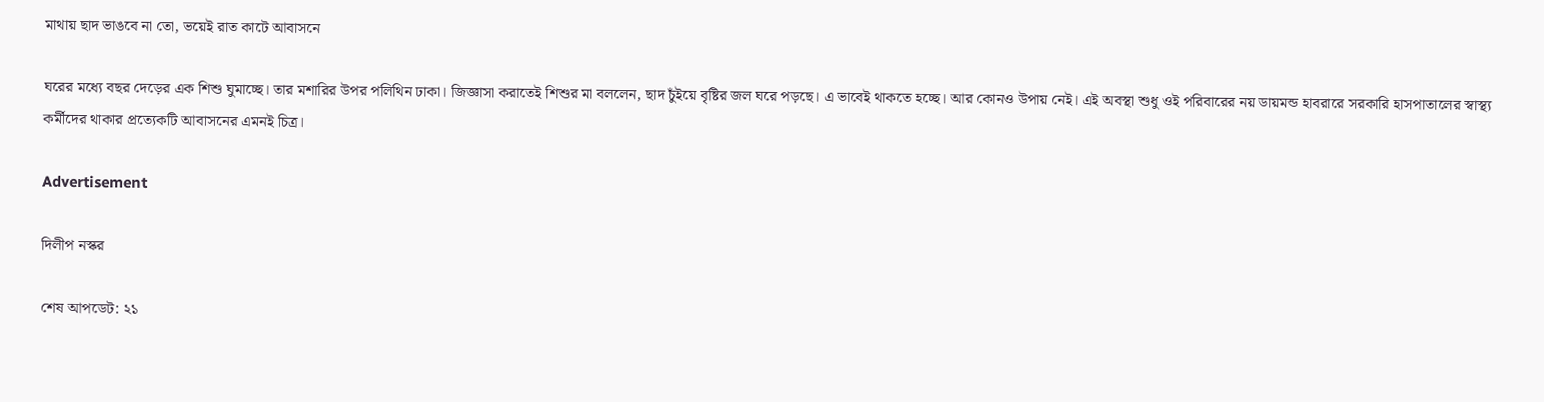মাথায় ছাদ ভাঙবে না তো, ভয়েই রাত কাটে আবাসনে

ঘরের মধ্যে বছর দেড়ের এক শিশু ঘুমাচ্ছে। তার মশারির উপর পলিথিন ঢাকা। জিজ্ঞাসা করাতেই শিশুর মা বললেন, ছাদ চুঁইয়ে বৃষ্টির জল ঘরে পড়ছে। এ ভাবেই থাকতে হচ্ছে। আর কোনও উপায় নেই। এই অবস্থা শুধু ওই পরিবারের নয় ডায়মন্ড হাবরারে সরকারি হাসপাতালের স্বাস্থ্য কর্মীদের থাকার প্রত্যেকটি আবাসনের এমনই চিত্র।

Advertisement

দিলীপ নস্কর

শেষ আপডেট: ২১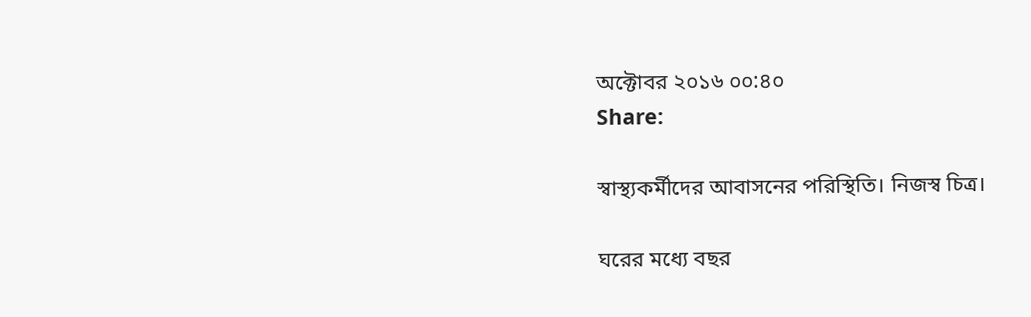অক্টোবর ২০১৬ ০০:৪০
Share:

স্বাস্থ্যকর্মীদের আবাসনের পরিস্থিতি। নিজস্ব চিত্র।

ঘরের মধ্যে বছর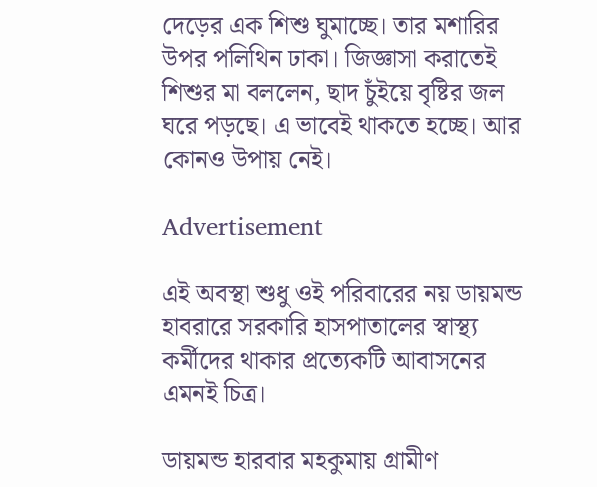দেড়ের এক শিশু ঘুমাচ্ছে। তার মশারির উপর পলিথিন ঢাকা। জিজ্ঞাসা করাতেই শিশুর মা বললেন, ছাদ চুঁইয়ে বৃষ্টির জল ঘরে পড়ছে। এ ভাবেই থাকতে হচ্ছে। আর কোনও উপায় নেই।

Advertisement

এই অবস্থা শুধু ওই পরিবারের নয় ডায়মন্ড হাবরারে সরকারি হাসপাতালের স্বাস্থ্য কর্মীদের থাকার প্রত্যেকটি আবাসনের এমনই চিত্র।

ডায়মন্ড হারবার মহকুমায় গ্রামীণ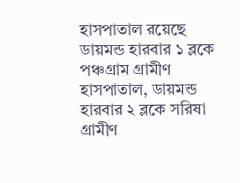হাসপাতাল রয়েছে ডায়মন্ড হারবার ১ ব্লকে পঞ্চগ্রাম গ্রামীণ হাসপাতাল, ডায়মন্ড হারবার ২ ব্লকে সরিষা গ্রামীণ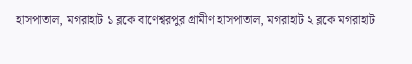হাসপাতাল, মগরাহাট ১ ব্লকে বাণেশ্বরপুর গ্রামীণ হাসপাতাল, মগরাহাট ২ ব্লকে মগরাহাট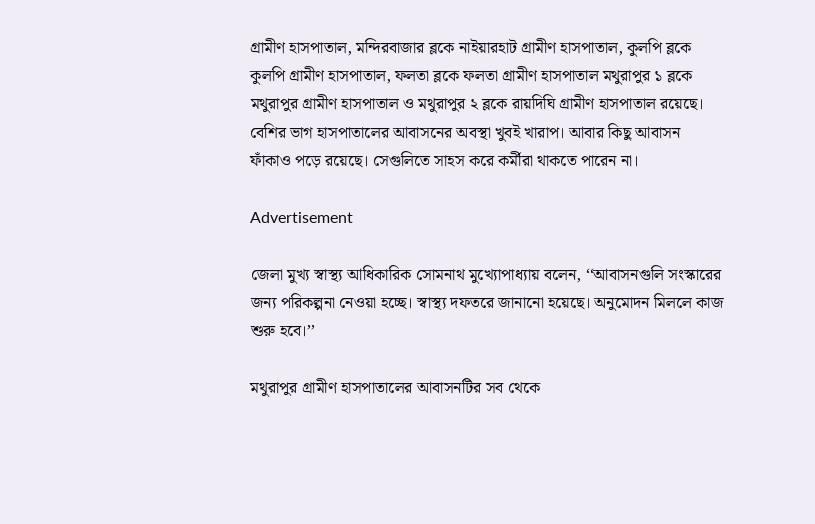গ্রামীণ হাসপাতাল, মন্দিরবাজার ব্লকে নাইয়ারহাট গ্রামীণ হাসপাতাল, কুলপি ব্লকে কুলপি গ্রামীণ হাসপাতাল, ফলতা ব্লকে ফলতা গ্রামীণ হাসপাতাল মথুরাপুর ১ ব্লকে মথুরাপুর গ্রামীণ হাসপাতাল ও মথুরাপুর ২ ব্লকে রায়দিঘি গ্রামীণ হাসপাতাল রয়েছে। বেশির ভাগ হাসপাতালের আবাসনের অবস্থা খুবই খারাপ। আবার কিছু আবাসন ফাঁকাও পড়ে রয়েছে। সেগুলিতে সাহস করে কর্মীরা থাকতে পারেন না।

Advertisement

জেলা মুখ্য স্বাস্থ্য আধিকারিক সোমনাথ মুখ্যোপাধ্যায় বলেন, ‘‘আবাসনগুলি সংস্কারের জন্য পরিকল্পনা নেওয়া হচ্ছে। স্বাস্থ্য দফতরে জানানো হয়েছে। অনুমোদন মিললে কাজ শুরু হবে।’’

মথুরাপুর গ্রামীণ হাসপাতালের আবাসনটির সব থেকে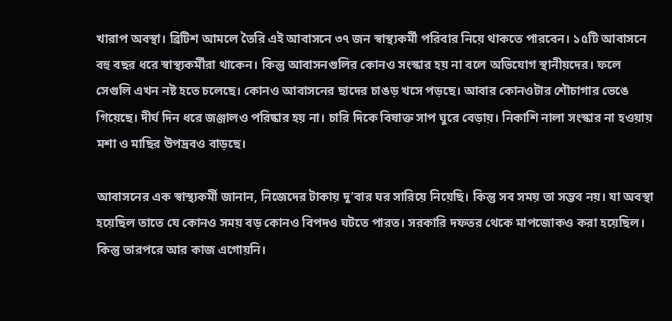খারাপ অবস্থা। ব্রিটিশ আমলে তৈরি এই আবাসনে ৩৭ জন স্বাস্থ্যকর্মী পরিবার নিয়ে থাকতে পারবেন। ১৫টি আবাসনে বহু বছর ধরে স্বাস্থ্যকর্মীরা থাকেন। কিন্তু আবাসনগুলির কোনও সংস্কার হয় না বলে অভিযোগ স্থানীয়দের। ফলে সেগুলি এখন নষ্ট হতে চলেছে। কোনও আবাসনের ছাদের চাঙড় খসে পড়ছে। আবার কোনওটার শৌচাগার ভেঙে গিয়েছে। দীর্ঘ দিন ধরে জঞ্জালও পরিষ্কার হয় না। চারি দিকে বিষাক্ত সাপ ঘুরে বেড়ায়। নিকাশি নালা সংস্কার না হওয়ায় মশা ও মাছির উপদ্রবও বাড়ছে।

আবাসনের এক স্বাস্থ্যকর্মী জানান, নিজেদের টাকায় দু’বার ঘর সারিয়ে নিয়েছি। কিন্তু সব সময় তা সম্ভব নয়। যা অবস্থা হয়েছিল তাতে যে কোনও সময় বড় কোনও বিপদও ঘটতে পারত। সরকারি দফতর থেকে মাপজোকও করা হয়েছিল। কিন্তু তারপরে আর কাজ এগোয়নি।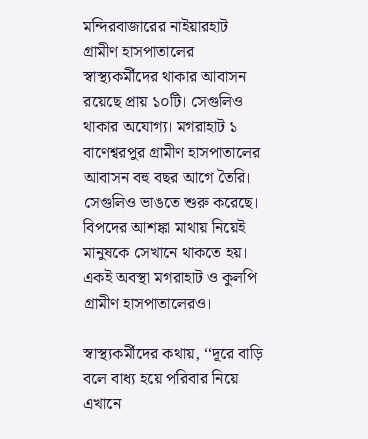মন্দিরবাজারের নাইয়ারহাট গ্রামীণ হাসপাতালের স্বাস্থ্যকর্মীদের থাকার আবাসন রয়েছে প্রায় ১০টি। সেগুলিও থাকার অযোগ্য। মগরাহাট ১ বাণেশ্বরপুর গ্রামীণ হাসপাতালের আবাসন বহু বছর আগে তৈরি। সেগুলিও ভাঙতে শুরু করেছে। বিপদের আশঙ্কা মাথায় নিয়েই মানুষকে সেখানে থাকতে হয়। একই অবস্থা মগরাহাট ও কুলপি গ্রামীণ হাসপাতালেরও।

স্বাস্থ্যকর্মীদের কথায়, ‘‘দূরে বাড়ি বলে বাধ্য হয়ে পরিবার নিয়ে এখানে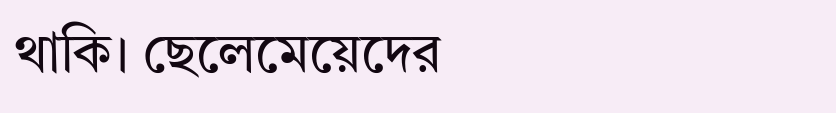থাকি। ছেলেমেয়েদের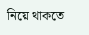নিয়ে থাকতে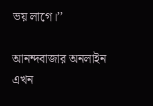ভয় লাগে।’’

আনন্দবাজার অনলাইন এখন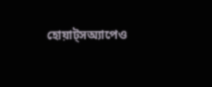হোয়াট্‌সঅ্যাপেও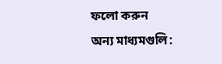ফলো করুন
অন্য মাধ্যমগুলি: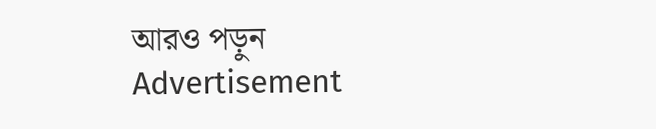আরও পড়ুন
Advertisement